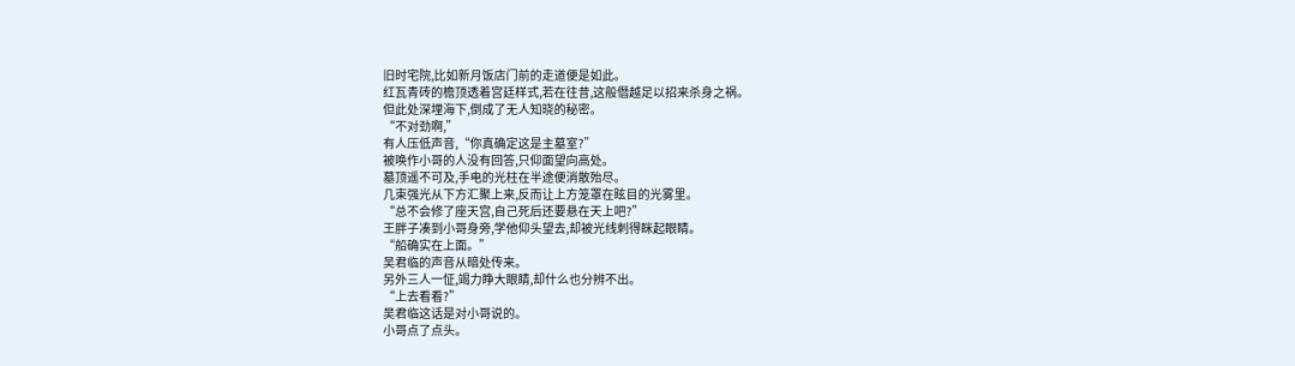旧时宅院,比如新月饭店门前的走道便是如此。
红瓦青砖的檐顶透着宫廷样式,若在往昔,这般僭越足以招来杀身之祸。
但此处深埋海下,倒成了无人知晓的秘密。
“不对劲啊,”
有人压低声音,“你真确定这是主墓室?”
被唤作小哥的人没有回答,只仰面望向高处。
墓顶遥不可及,手电的光柱在半途便消散殆尽。
几束强光从下方汇聚上来,反而让上方笼罩在眩目的光雾里。
“总不会修了座天宫,自己死后还要悬在天上吧?”
王胖子凑到小哥身旁,学他仰头望去,却被光线刺得眯起眼睛。
“船确实在上面。”
吴君临的声音从暗处传来。
另外三人一怔,竭力睁大眼睛,却什么也分辨不出。
“上去看看?”
吴君临这话是对小哥说的。
小哥点了点头。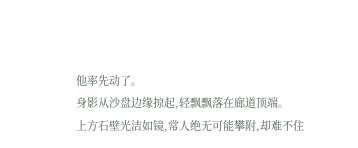他率先动了。
身影从沙盘边缘掠起,轻飘飘落在廊道顶端。
上方石壁光洁如镜,常人绝无可能攀附,却难不住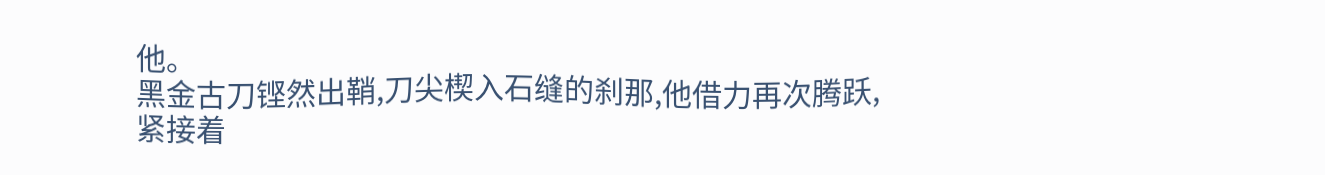他。
黑金古刀铿然出鞘,刀尖楔入石缝的刹那,他借力再次腾跃,紧接着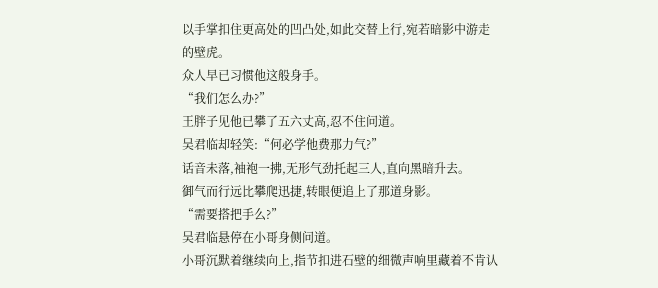以手掌扣住更高处的凹凸处,如此交替上行,宛若暗影中游走的壁虎。
众人早已习惯他这般身手。
“我们怎么办?”
王胖子见他已攀了五六丈高,忍不住问道。
吴君临却轻笑:“何必学他费那力气?”
话音未落,袖袍一拂,无形气劲托起三人,直向黑暗升去。
御气而行远比攀爬迅捷,转眼便追上了那道身影。
“需要搭把手么?”
吴君临悬停在小哥身侧问道。
小哥沉默着继续向上,指节扣进石壁的细微声响里藏着不肯认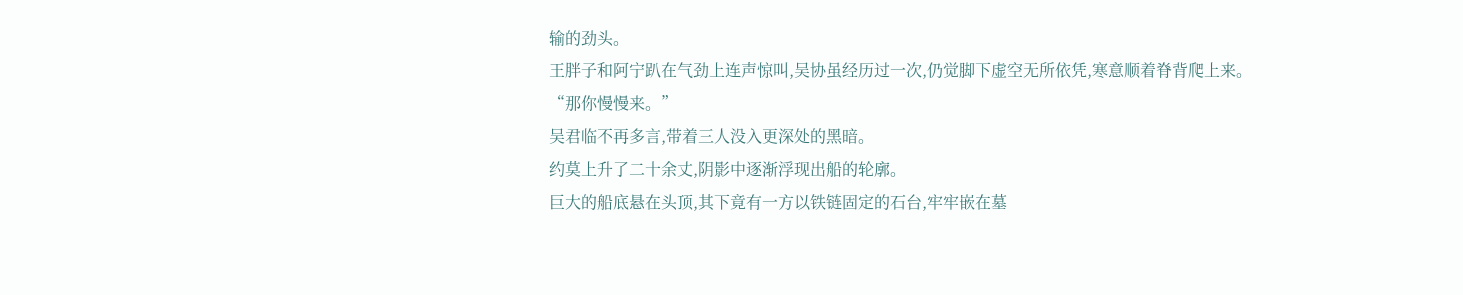输的劲头。
王胖子和阿宁趴在气劲上连声惊叫,吴协虽经历过一次,仍觉脚下虚空无所依凭,寒意顺着脊背爬上来。
“那你慢慢来。”
吴君临不再多言,带着三人没入更深处的黑暗。
约莫上升了二十余丈,阴影中逐渐浮现出船的轮廓。
巨大的船底悬在头顶,其下竟有一方以铁链固定的石台,牢牢嵌在墓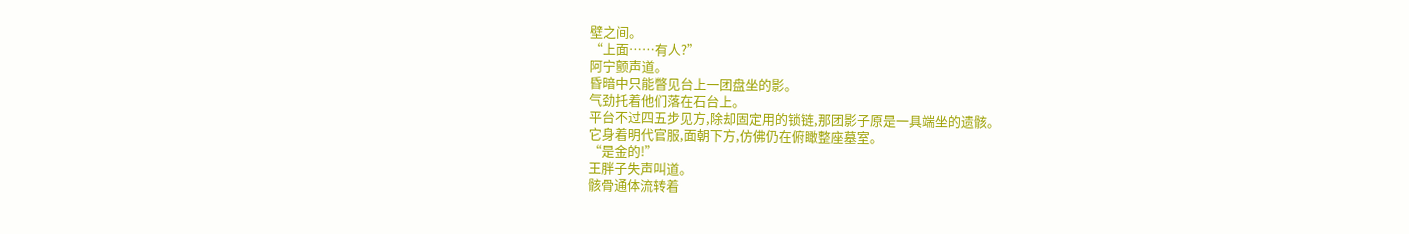壁之间。
“上面……有人?”
阿宁颤声道。
昏暗中只能瞥见台上一团盘坐的影。
气劲托着他们落在石台上。
平台不过四五步见方,除却固定用的锁链,那团影子原是一具端坐的遗骸。
它身着明代官服,面朝下方,仿佛仍在俯瞰整座墓室。
“是金的!”
王胖子失声叫道。
骸骨通体流转着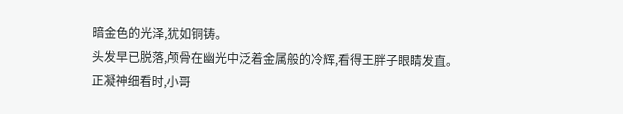暗金色的光泽,犹如铜铸。
头发早已脱落,颅骨在幽光中泛着金属般的冷辉,看得王胖子眼睛发直。
正凝神细看时,小哥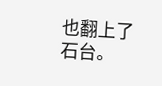也翻上了石台。